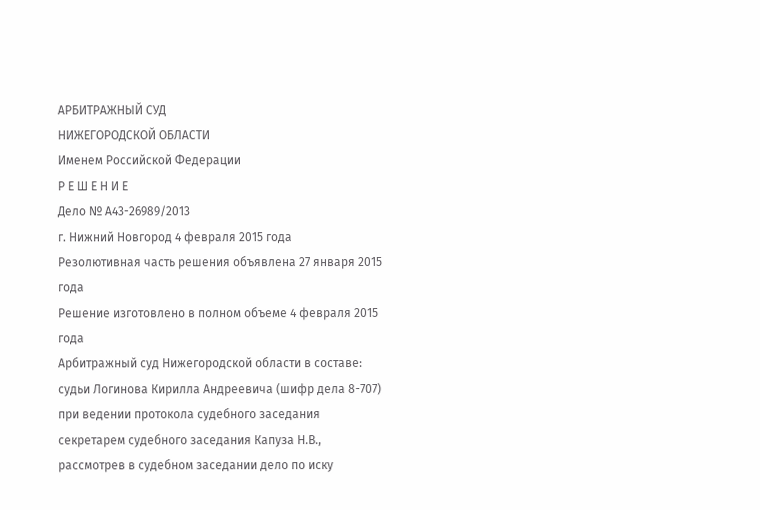АРБИТРАЖНЫЙ СУД
НИЖЕГОРОДСКОЙ ОБЛАСТИ
Именем Российской Федерации
Р Е Ш Е Н И Е
Дело № А43-26989/2013
г. Нижний Новгород 4 февраля 2015 года
Резолютивная часть решения объявлена 27 января 2015 года
Решение изготовлено в полном объеме 4 февраля 2015 года
Арбитражный суд Нижегородской области в составе:
судьи Логинова Кирилла Андреевича (шифр дела 8-707)
при ведении протокола судебного заседания секретарем судебного заседания Капуза Н.В.,
рассмотрев в судебном заседании дело по иску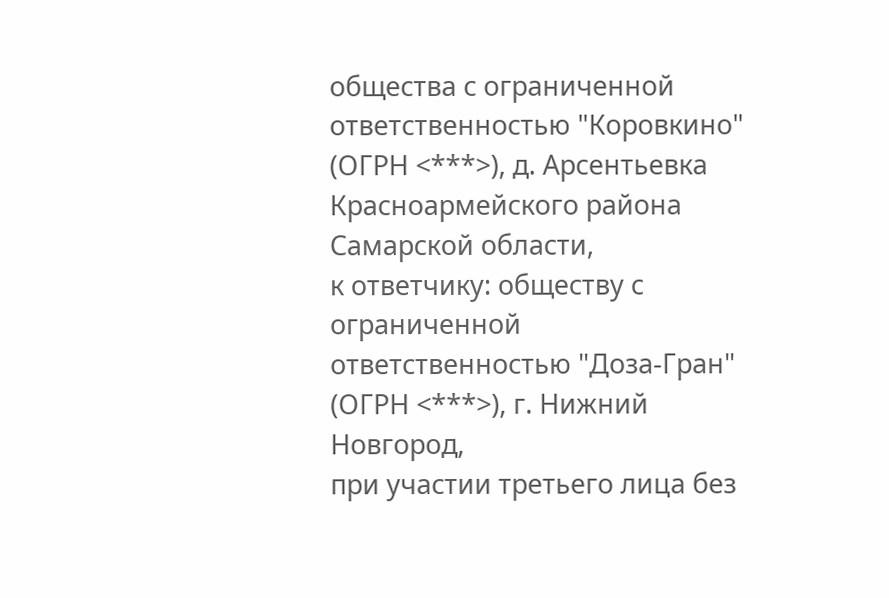общества с ограниченной ответственностью "Коровкино" (ОГРН <***>), д. Арсентьевка Красноармейского района Самарской области,
к ответчику: обществу с ограниченной ответственностью "Доза-Гран" (ОГРН <***>), г. Нижний Новгород,
при участии третьего лица без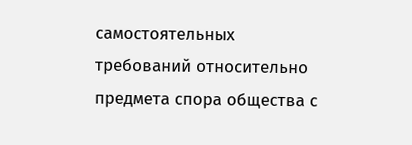самостоятельных требований относительно предмета спора общества с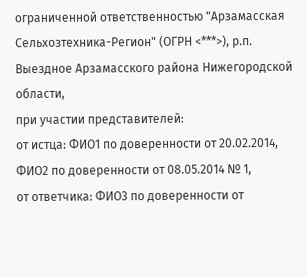ограниченной ответственностью "Арзамасская Сельхозтехника-Регион" (ОГРН <***>), р.п. Выездное Арзамасского района Нижегородской области,
при участии представителей:
от истца: ФИО1 по доверенности от 20.02.2014, ФИО2 по доверенности от 08.05.2014 № 1,
от ответчика: ФИО3 по доверенности от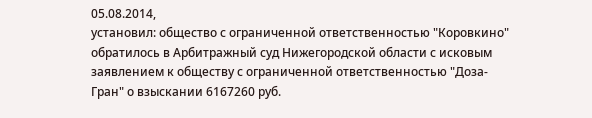05.08.2014,
установил: общество с ограниченной ответственностью "Коровкино" обратилось в Арбитражный суд Нижегородской области с исковым заявлением к обществу с ограниченной ответственностью "Доза-Гран" о взыскании 6167260 руб.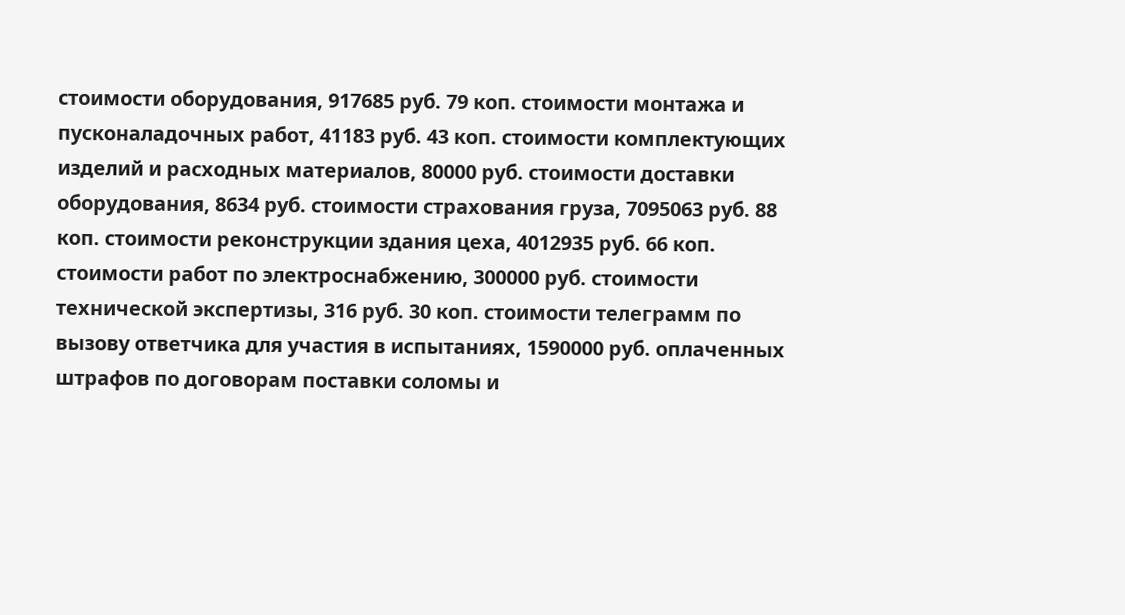стоимости оборудования, 917685 руб. 79 коп. стоимости монтажа и пусконаладочных работ, 41183 руб. 43 коп. стоимости комплектующих изделий и расходных материалов, 80000 руб. стоимости доставки оборудования, 8634 руб. стоимости страхования груза, 7095063 руб. 88 коп. стоимости реконструкции здания цеха, 4012935 руб. 66 коп. стоимости работ по электроснабжению, 300000 руб. стоимости технической экспертизы, 316 руб. 30 коп. стоимости телеграмм по вызову ответчика для участия в испытаниях, 1590000 руб. оплаченных штрафов по договорам поставки соломы и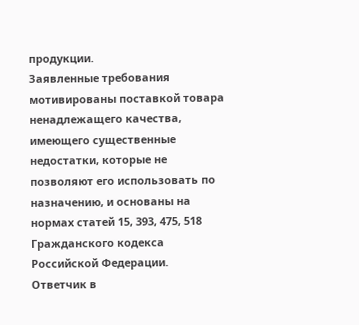продукции.
Заявленные требования мотивированы поставкой товара ненадлежащего качества, имеющего существенные недостатки, которые не позволяют его использовать по назначению, и основаны на нормах статей 15, 393, 475, 518 Гражданского кодекса Российской Федерации.
Ответчик в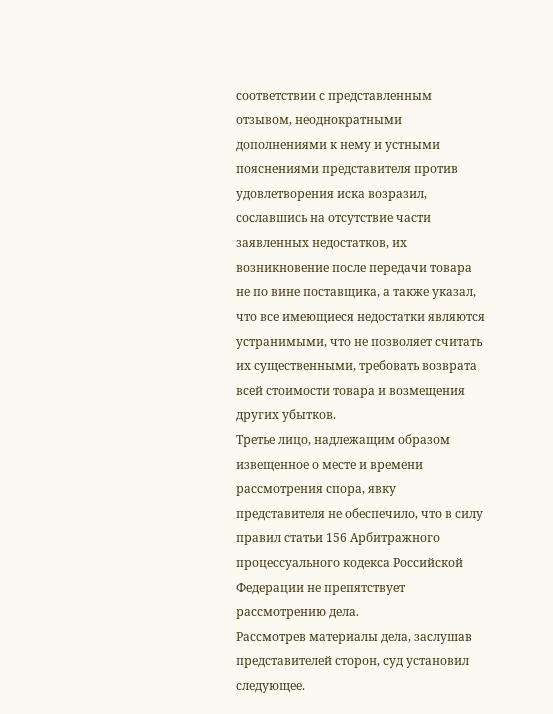соответствии с представленным отзывом, неоднократными дополнениями к нему и устными пояснениями представителя против удовлетворения иска возразил, сославшись на отсутствие части заявленных недостатков, их возникновение после передачи товара не по вине поставщика, а также указал, что все имеющиеся недостатки являются устранимыми, что не позволяет считать их существенными, требовать возврата всей стоимости товара и возмещения других убытков.
Третье лицо, надлежащим образом извещенное о месте и времени рассмотрения спора, явку представителя не обеспечило, что в силу правил статьи 156 Арбитражного процессуального кодекса Российской Федерации не препятствует рассмотрению дела.
Рассмотрев материалы дела, заслушав представителей сторон, суд установил следующее.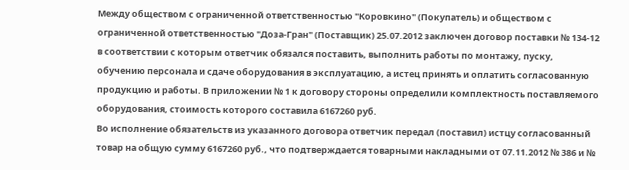Между обществом с ограниченной ответственностью "Коровкино" (Покупатель) и обществом с ограниченной ответственностью "Доза-Гран" (Поставщик) 25.07.2012 заключен договор поставки № 134-12 в соответствии с которым ответчик обязался поставить, выполнить работы по монтажу, пуску, обучению персонала и сдаче оборудования в эксплуатацию, а истец принять и оплатить согласованную продукцию и работы. В приложении № 1 к договору стороны определили комплектность поставляемого оборудования, стоимость которого составила 6167260 руб.
Во исполнение обязательств из указанного договора ответчик передал (поставил) истцу согласованный товар на общую сумму 6167260 руб., что подтверждается товарными накладными от 07.11.2012 № 386 и №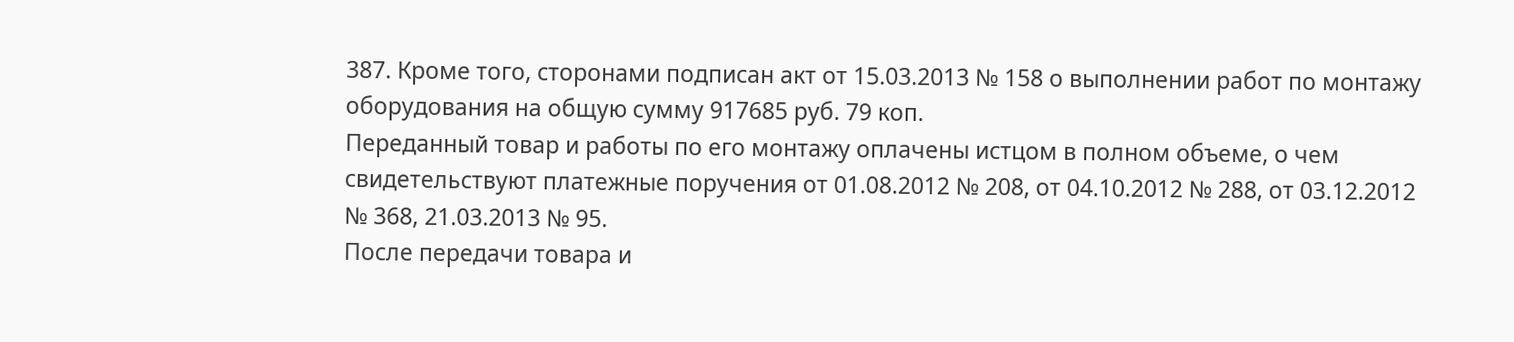387. Кроме того, сторонами подписан акт от 15.03.2013 № 158 о выполнении работ по монтажу оборудования на общую сумму 917685 руб. 79 коп.
Переданный товар и работы по его монтажу оплачены истцом в полном объеме, о чем свидетельствуют платежные поручения от 01.08.2012 № 208, от 04.10.2012 № 288, от 03.12.2012 № 368, 21.03.2013 № 95.
После передачи товара и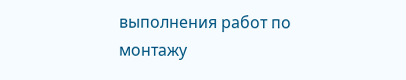выполнения работ по монтажу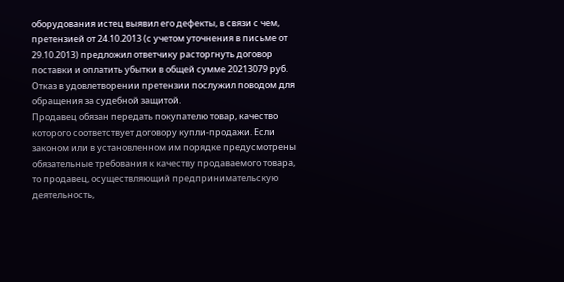оборудования истец выявил его дефекты, в связи с чем, претензией от 24.10.2013 (с учетом уточнения в письме от 29.10.2013) предложил ответчику расторгнуть договор поставки и оплатить убытки в общей сумме 20213079 руб. Отказ в удовлетворении претензии послужил поводом для обращения за судебной защитой.
Продавец обязан передать покупателю товар, качество которого соответствует договору купли-продажи. Если законом или в установленном им порядке предусмотрены обязательные требования к качеству продаваемого товара, то продавец, осуществляющий предпринимательскую деятельность,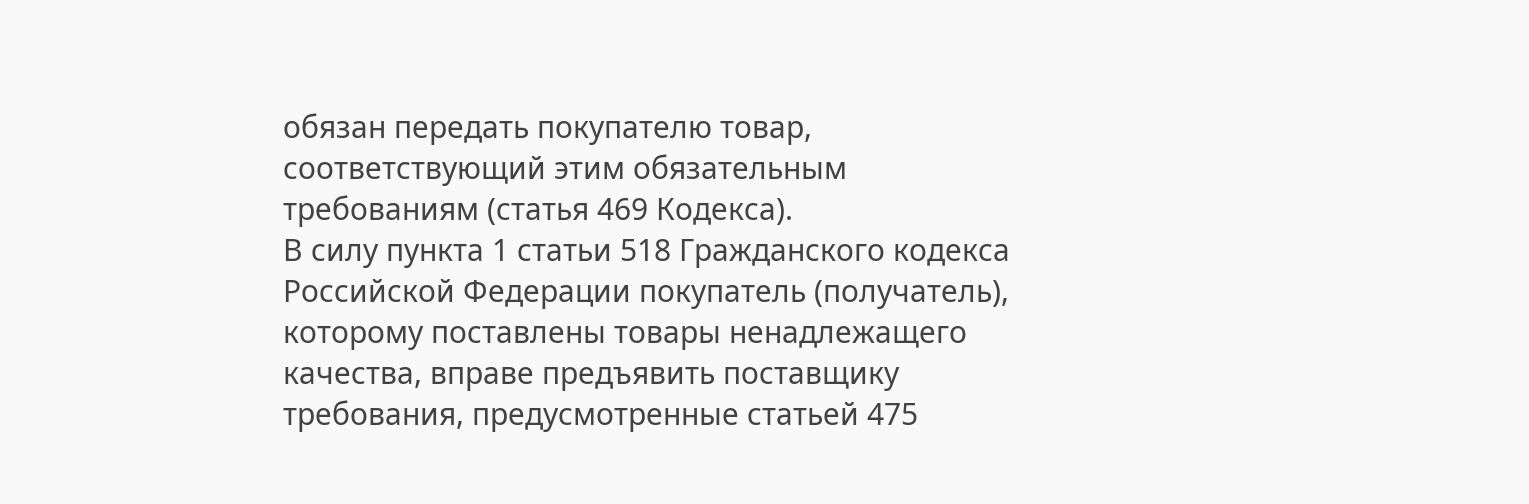обязан передать покупателю товар, соответствующий этим обязательным требованиям (статья 469 Кодекса).
В силу пункта 1 статьи 518 Гражданского кодекса Российской Федерации покупатель (получатель), которому поставлены товары ненадлежащего качества, вправе предъявить поставщику требования, предусмотренные статьей 475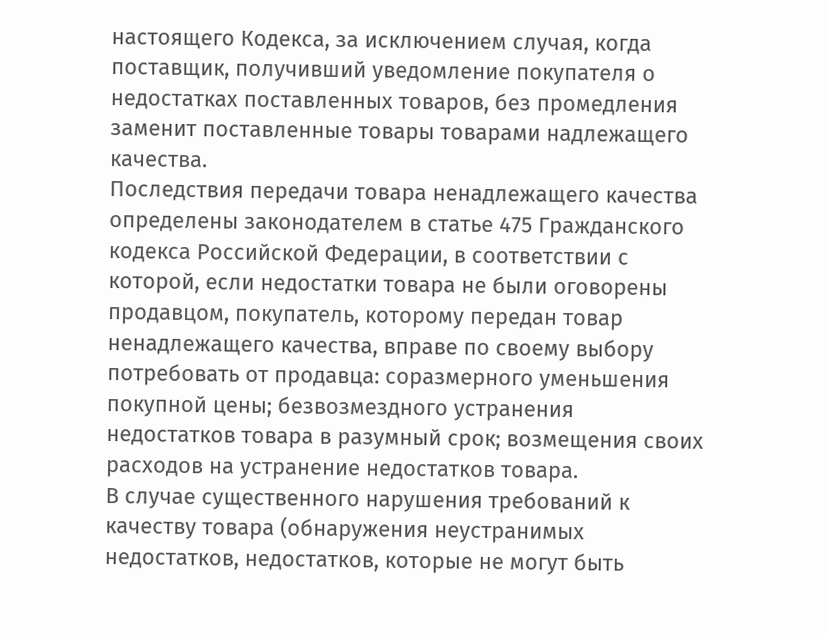настоящего Кодекса, за исключением случая, когда поставщик, получивший уведомление покупателя о недостатках поставленных товаров, без промедления заменит поставленные товары товарами надлежащего качества.
Последствия передачи товара ненадлежащего качества определены законодателем в статье 475 Гражданского кодекса Российской Федерации, в соответствии с которой, если недостатки товара не были оговорены продавцом, покупатель, которому передан товар ненадлежащего качества, вправе по своему выбору потребовать от продавца: соразмерного уменьшения покупной цены; безвозмездного устранения недостатков товара в разумный срок; возмещения своих расходов на устранение недостатков товара.
В случае существенного нарушения требований к качеству товара (обнаружения неустранимых недостатков, недостатков, которые не могут быть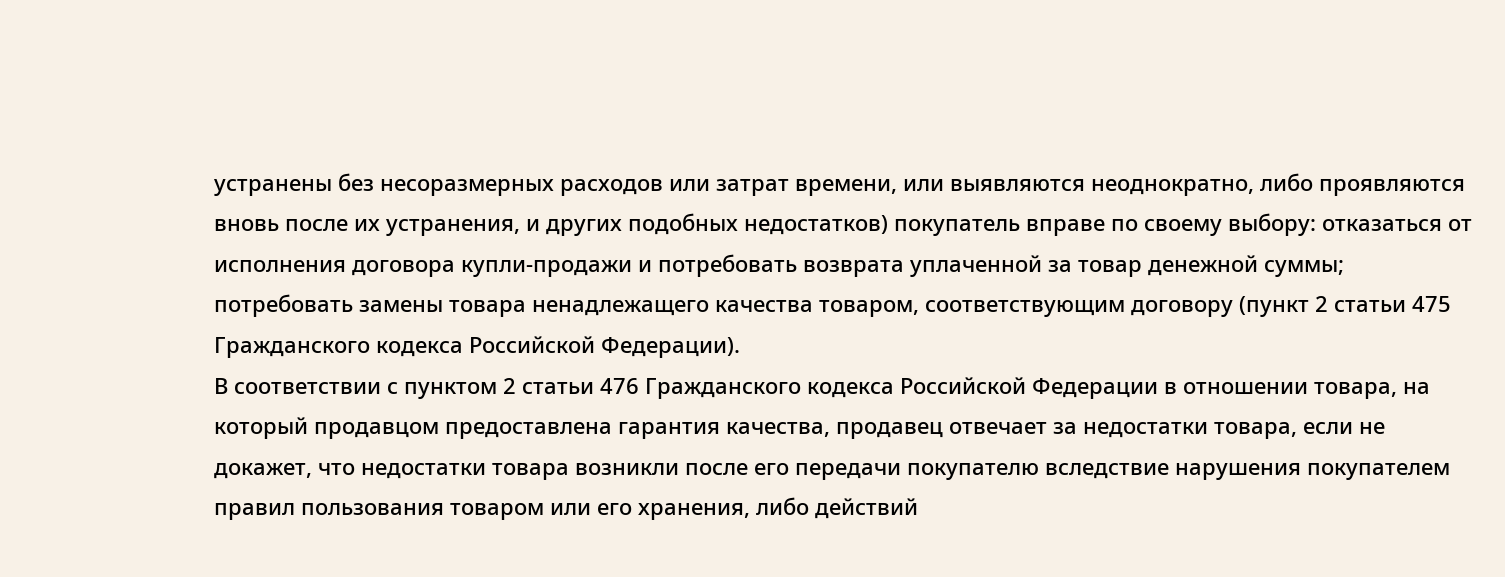устранены без несоразмерных расходов или затрат времени, или выявляются неоднократно, либо проявляются вновь после их устранения, и других подобных недостатков) покупатель вправе по своему выбору: отказаться от исполнения договора купли-продажи и потребовать возврата уплаченной за товар денежной суммы; потребовать замены товара ненадлежащего качества товаром, соответствующим договору (пункт 2 статьи 475 Гражданского кодекса Российской Федерации).
В соответствии с пунктом 2 статьи 476 Гражданского кодекса Российской Федерации в отношении товара, на который продавцом предоставлена гарантия качества, продавец отвечает за недостатки товара, если не докажет, что недостатки товара возникли после его передачи покупателю вследствие нарушения покупателем правил пользования товаром или его хранения, либо действий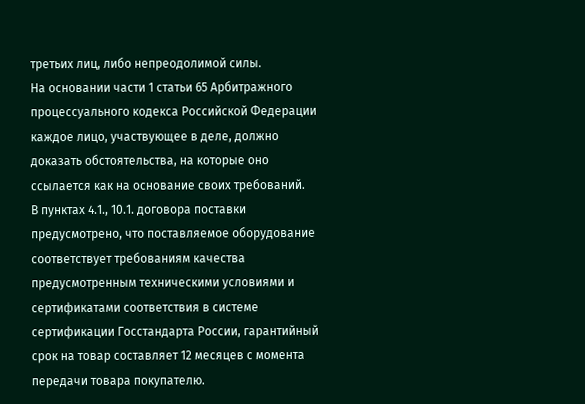третьих лиц, либо непреодолимой силы.
На основании части 1 статьи 65 Арбитражного процессуального кодекса Российской Федерации каждое лицо, участвующее в деле, должно доказать обстоятельства, на которые оно ссылается как на основание своих требований.
В пунктах 4.1., 10.1. договора поставки предусмотрено, что поставляемое оборудование соответствует требованиям качества предусмотренным техническими условиями и сертификатами соответствия в системе сертификации Госстандарта России, гарантийный срок на товар составляет 12 месяцев с момента передачи товара покупателю.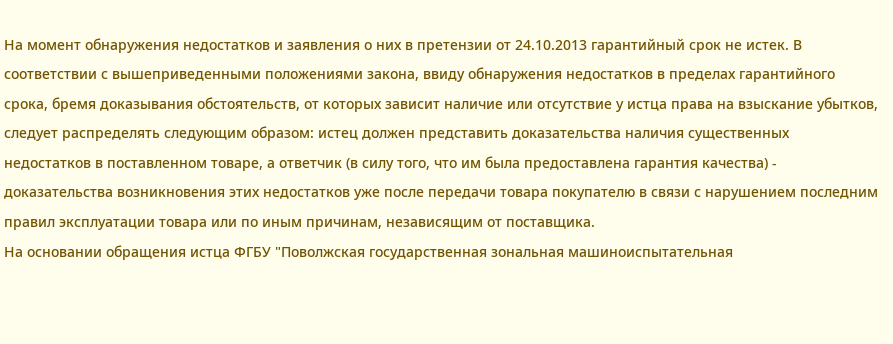На момент обнаружения недостатков и заявления о них в претензии от 24.10.2013 гарантийный срок не истек. В соответствии с вышеприведенными положениями закона, ввиду обнаружения недостатков в пределах гарантийного срока, бремя доказывания обстоятельств, от которых зависит наличие или отсутствие у истца права на взыскание убытков, следует распределять следующим образом: истец должен представить доказательства наличия существенных недостатков в поставленном товаре, а ответчик (в силу того, что им была предоставлена гарантия качества) - доказательства возникновения этих недостатков уже после передачи товара покупателю в связи с нарушением последним правил эксплуатации товара или по иным причинам, независящим от поставщика.
На основании обращения истца ФГБУ "Поволжская государственная зональная машиноиспытательная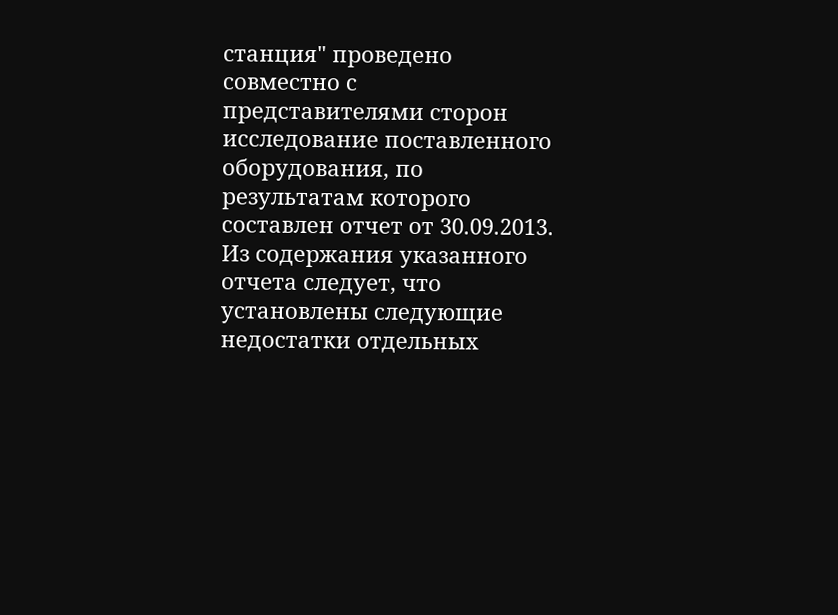станция" проведено совместно с представителями сторон исследование поставленного оборудования, по результатам которого составлен отчет от 30.09.2013. Из содержания указанного отчета следует, что установлены следующие недостатки отдельных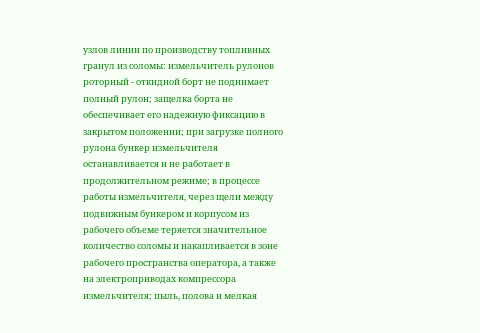узлов линии по производству топливных гранул из соломы: измельчитель рулонов роторный - откидной борт не поднимает полный рулон; защелка борта не обеспечивает его надежную фиксацию в закрытом положении; при загрузке полного рулона бункер измельчителя останавливается и не работает в продолжительном режиме; в процессе работы измельчителя, через щели между подвижным бункером и корпусом из рабочего объеме теряется значительное количество соломы и накапливается в зоне рабочего пространства оператора, а также на электроприводах компрессора измельчителя; пыль, полова и мелкая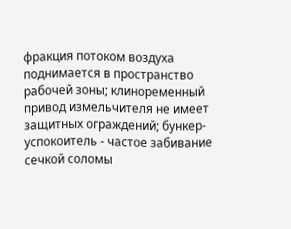фракция потоком воздуха поднимается в пространство рабочей зоны; клиноременный привод измельчителя не имеет защитных ограждений; бункер-успокоитель - частое забивание сечкой соломы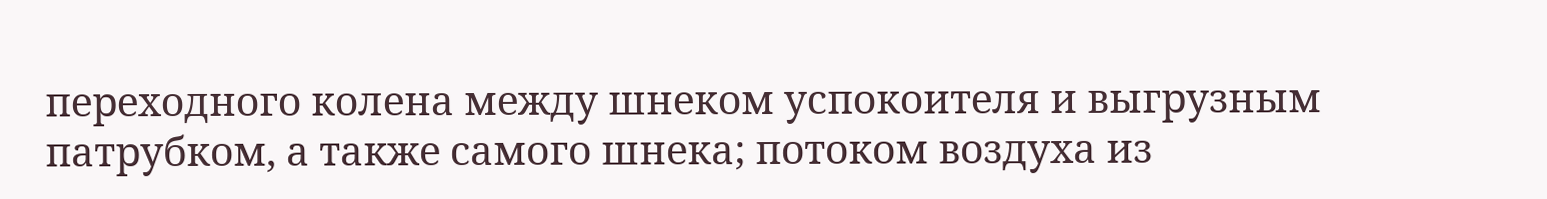переходного колена между шнеком успокоителя и выгрузным патрубком, а также самого шнека; потоком воздуха из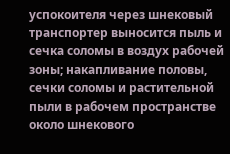успокоителя через шнековый транспортер выносится пыль и сечка соломы в воздух рабочей зоны; накапливание половы, сечки соломы и растительной пыли в рабочем пространстве около шнекового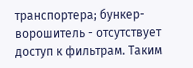транспортера; бункер-ворошитель - отсутствует доступ к фильтрам. Таким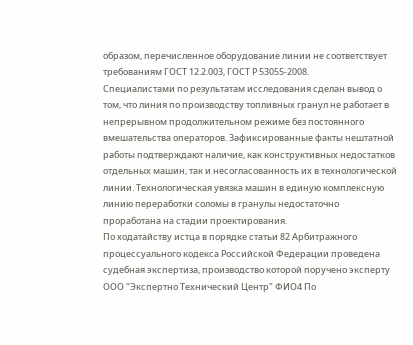образом, перечисленное оборудование линии не соответствует требованиям ГОСТ 12.2.003, ГОСТ Р 53055-2008.
Специалистами по результатам исследования сделан вывод о том, что линия по производству топливных гранул не работает в непрерывном продолжительном режиме без постоянного вмешательства операторов. Зафиксированные факты нештатной работы подтверждают наличие, как конструктивных недостатков отдельных машин, так и несогласованность их в технологической линии. Технологическая увязка машин в единую комплексную линию переработки соломы в гранулы недостаточно проработана на стадии проектирования.
По ходатайству истца в порядке статьи 82 Арбитражного процессуального кодекса Российской Федерации проведена судебная экспертиза, производство которой поручено эксперту ООО "Экспертно Технический Центр" ФИО4 По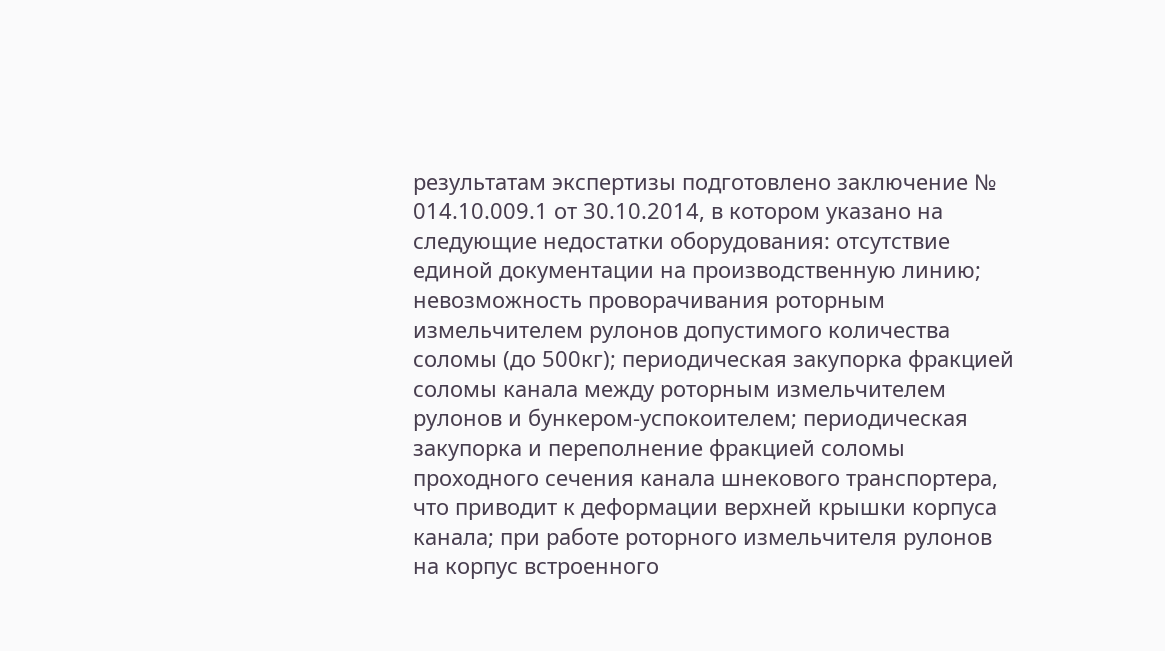результатам экспертизы подготовлено заключение № 014.10.009.1 от 30.10.2014, в котором указано на следующие недостатки оборудования: отсутствие единой документации на производственную линию; невозможность проворачивания роторным измельчителем рулонов допустимого количества соломы (до 500кг); периодическая закупорка фракцией соломы канала между роторным измельчителем рулонов и бункером-успокоителем; периодическая закупорка и переполнение фракцией соломы проходного сечения канала шнекового транспортера, что приводит к деформации верхней крышки корпуса канала; при работе роторного измельчителя рулонов на корпус встроенного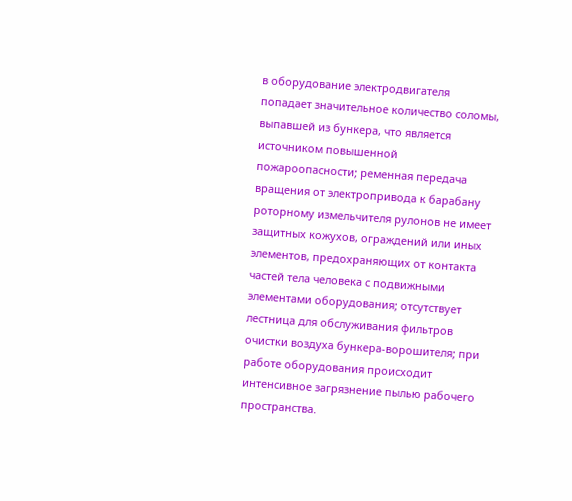в оборудование электродвигателя попадает значительное количество соломы, выпавшей из бункера, что является источником повышенной пожароопасности; ременная передача вращения от электропривода к барабану роторному измельчителя рулонов не имеет защитных кожухов, ограждений или иных элементов, предохраняющих от контакта частей тела человека с подвижными элементами оборудования; отсутствует лестница для обслуживания фильтров очистки воздуха бункера-ворошителя; при работе оборудования происходит интенсивное загрязнение пылью рабочего пространства.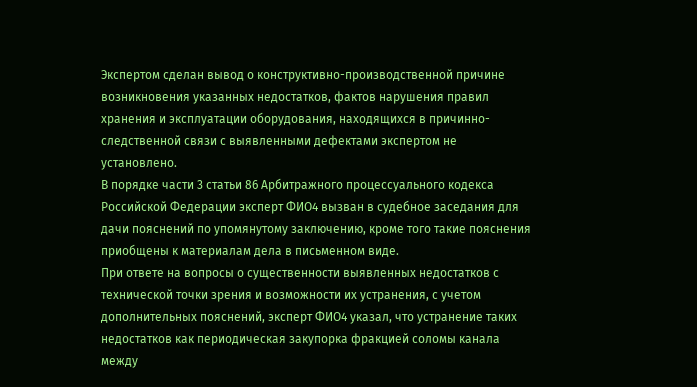Экспертом сделан вывод о конструктивно-производственной причине возникновения указанных недостатков, фактов нарушения правил хранения и эксплуатации оборудования, находящихся в причинно-следственной связи с выявленными дефектами экспертом не установлено.
В порядке части 3 статьи 86 Арбитражного процессуального кодекса Российской Федерации эксперт ФИО4 вызван в судебное заседания для дачи пояснений по упомянутому заключению, кроме того такие пояснения приобщены к материалам дела в письменном виде.
При ответе на вопросы о существенности выявленных недостатков с технической точки зрения и возможности их устранения, с учетом дополнительных пояснений, эксперт ФИО4 указал, что устранение таких недостатков как периодическая закупорка фракцией соломы канала между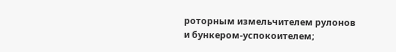роторным измельчителем рулонов и бункером-успокоителем;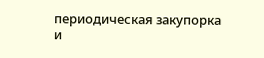периодическая закупорка и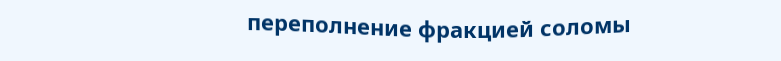переполнение фракцией соломы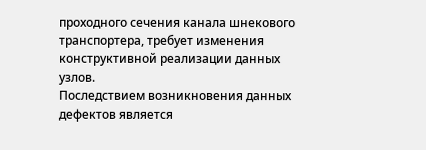проходного сечения канала шнекового транспортера, требует изменения конструктивной реализации данных узлов.
Последствием возникновения данных дефектов является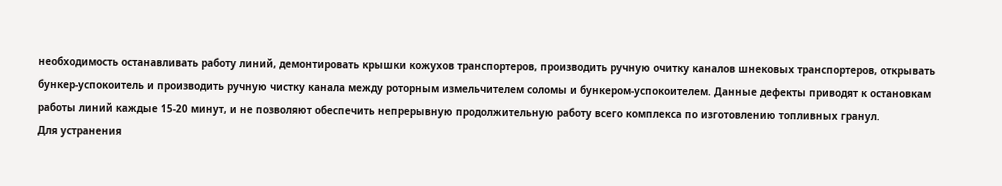необходимость останавливать работу линий, демонтировать крышки кожухов транспортеров, производить ручную очитку каналов шнековых транспортеров, открывать бункер-успокоитель и производить ручную чистку канала между роторным измельчителем соломы и бункером-успокоителем. Данные дефекты приводят к остановкам работы линий каждые 15-20 минут, и не позволяют обеспечить непрерывную продолжительную работу всего комплекса по изготовлению топливных гранул.
Для устранения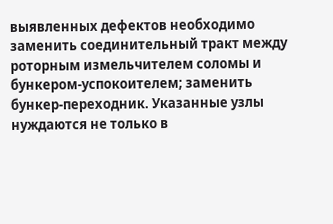выявленных дефектов необходимо заменить соединительный тракт между роторным измельчителем соломы и бункером-успокоителем; заменить бункер-переходник. Указанные узлы нуждаются не только в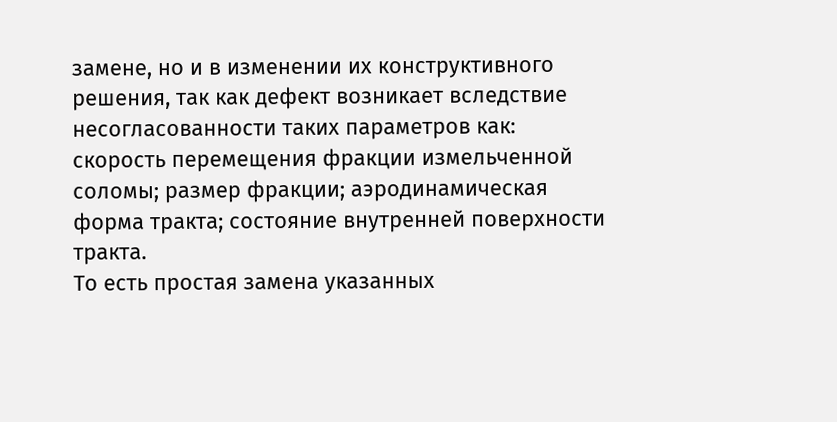замене, но и в изменении их конструктивного решения, так как дефект возникает вследствие несогласованности таких параметров как: скорость перемещения фракции измельченной соломы; размер фракции; аэродинамическая форма тракта; состояние внутренней поверхности тракта.
То есть простая замена указанных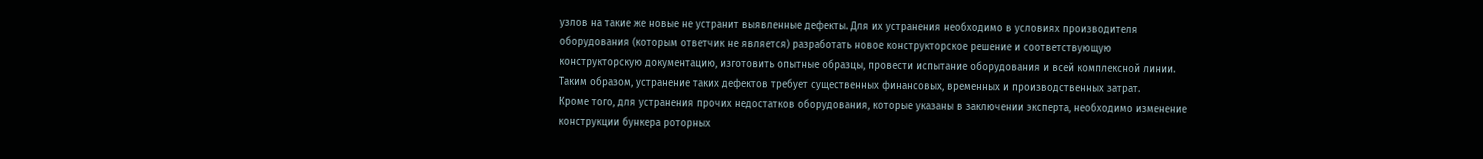узлов на такие же новые не устранит выявленные дефекты. Для их устранения необходимо в условиях производителя оборудования (которым ответчик не является) разработать новое конструкторское решение и соответствующую конструкторскую документацию, изготовить опытные образцы, провести испытание оборудования и всей комплексной линии. Таким образом, устранение таких дефектов требует существенных финансовых, временных и производственных затрат.
Кроме того, для устранения прочих недостатков оборудования, которые указаны в заключении эксперта, необходимо изменение конструкции бункера роторных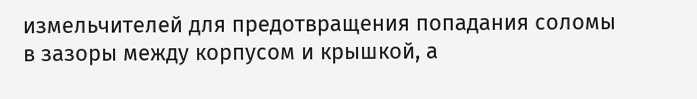измельчителей для предотвращения попадания соломы в зазоры между корпусом и крышкой, а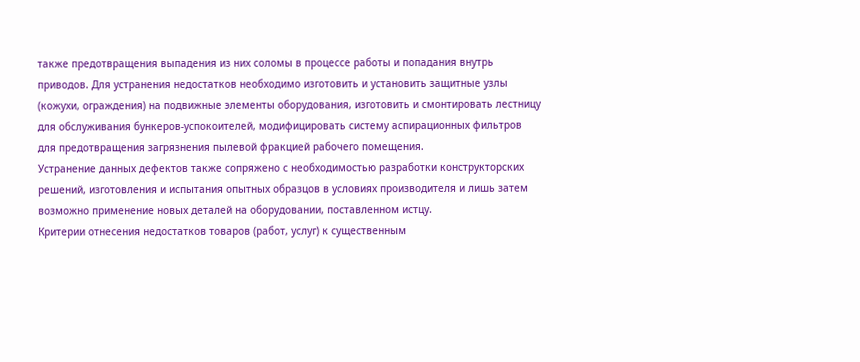также предотвращения выпадения из них соломы в процессе работы и попадания внутрь приводов. Для устранения недостатков необходимо изготовить и установить защитные узлы (кожухи, ограждения) на подвижные элементы оборудования, изготовить и смонтировать лестницу для обслуживания бункеров-успокоителей, модифицировать систему аспирационных фильтров для предотвращения загрязнения пылевой фракцией рабочего помещения.
Устранение данных дефектов также сопряжено с необходимостью разработки конструкторских решений, изготовления и испытания опытных образцов в условиях производителя и лишь затем возможно применение новых деталей на оборудовании, поставленном истцу.
Критерии отнесения недостатков товаров (работ, услуг) к существенным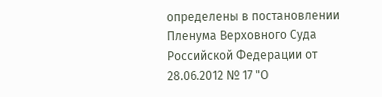определены в постановлении Пленума Верховного Суда Российской Федерации от 28.06.2012 № 17 "О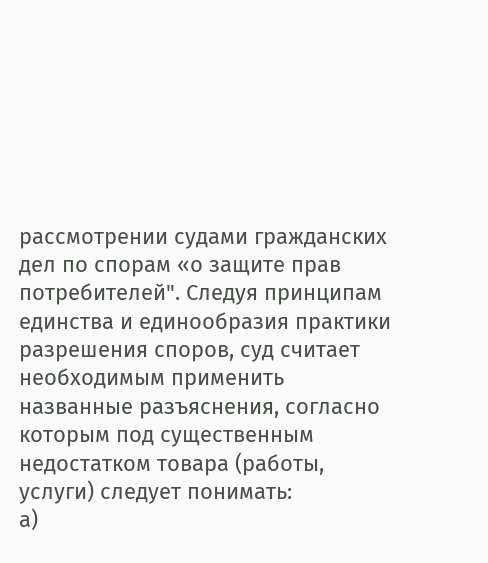рассмотрении судами гражданских дел по спорам «о защите прав потребителей". Следуя принципам единства и единообразия практики разрешения споров, суд считает необходимым применить названные разъяснения, согласно которым под существенным недостатком товара (работы, услуги) следует понимать:
а)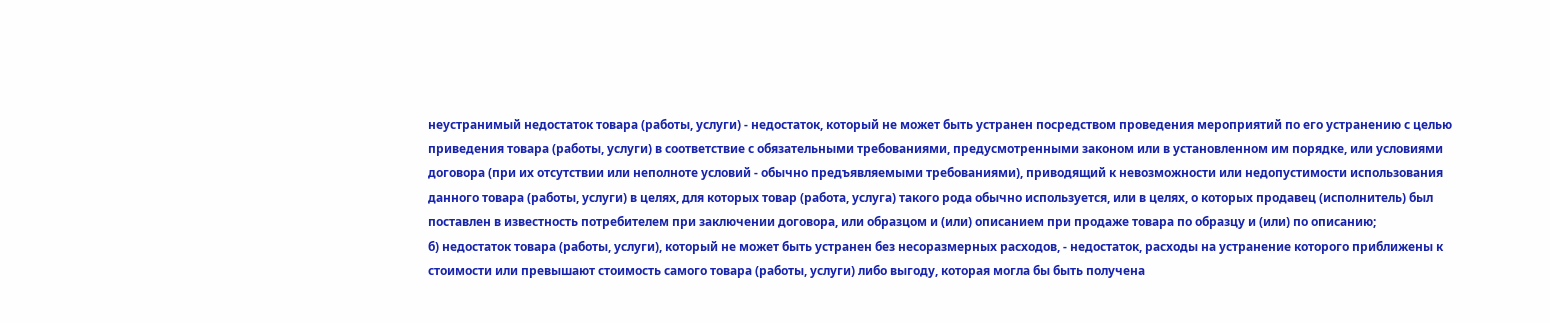неустранимый недостаток товара (работы, услуги) - недостаток, который не может быть устранен посредством проведения мероприятий по его устранению с целью приведения товара (работы, услуги) в соответствие с обязательными требованиями, предусмотренными законом или в установленном им порядке, или условиями договора (при их отсутствии или неполноте условий - обычно предъявляемыми требованиями), приводящий к невозможности или недопустимости использования данного товара (работы, услуги) в целях, для которых товар (работа, услуга) такого рода обычно используется, или в целях, о которых продавец (исполнитель) был поставлен в известность потребителем при заключении договора, или образцом и (или) описанием при продаже товара по образцу и (или) по описанию;
б) недостаток товара (работы, услуги), который не может быть устранен без несоразмерных расходов, - недостаток, расходы на устранение которого приближены к стоимости или превышают стоимость самого товара (работы, услуги) либо выгоду, которая могла бы быть получена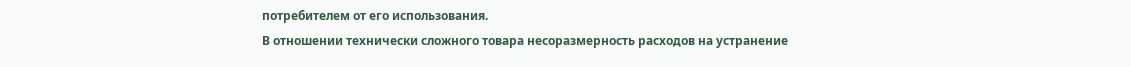потребителем от его использования.
В отношении технически сложного товара несоразмерность расходов на устранение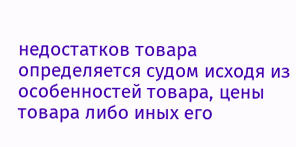недостатков товара определяется судом исходя из особенностей товара, цены товара либо иных его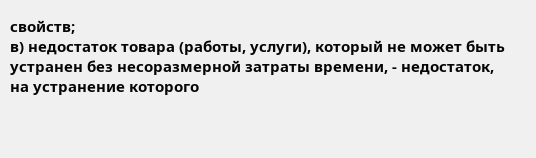свойств;
в) недостаток товара (работы, услуги), который не может быть устранен без несоразмерной затраты времени, - недостаток, на устранение которого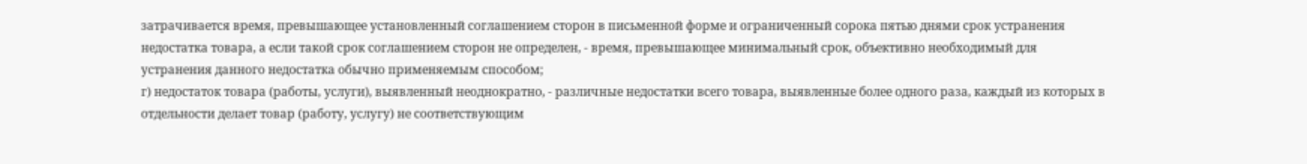затрачивается время, превышающее установленный соглашением сторон в письменной форме и ограниченный сорока пятью днями срок устранения недостатка товара, а если такой срок соглашением сторон не определен, - время, превышающее минимальный срок, объективно необходимый для устранения данного недостатка обычно применяемым способом;
г) недостаток товара (работы, услуги), выявленный неоднократно, - различные недостатки всего товара, выявленные более одного раза, каждый из которых в отдельности делает товар (работу, услугу) не соответствующим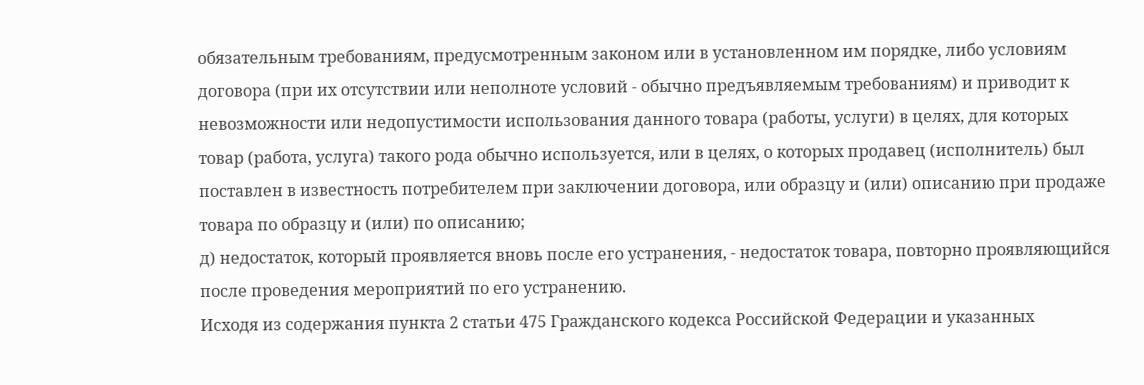обязательным требованиям, предусмотренным законом или в установленном им порядке, либо условиям договора (при их отсутствии или неполноте условий - обычно предъявляемым требованиям) и приводит к невозможности или недопустимости использования данного товара (работы, услуги) в целях, для которых товар (работа, услуга) такого рода обычно используется, или в целях, о которых продавец (исполнитель) был поставлен в известность потребителем при заключении договора, или образцу и (или) описанию при продаже товара по образцу и (или) по описанию;
д) недостаток, который проявляется вновь после его устранения, - недостаток товара, повторно проявляющийся после проведения мероприятий по его устранению.
Исходя из содержания пункта 2 статьи 475 Гражданского кодекса Российской Федерации и указанных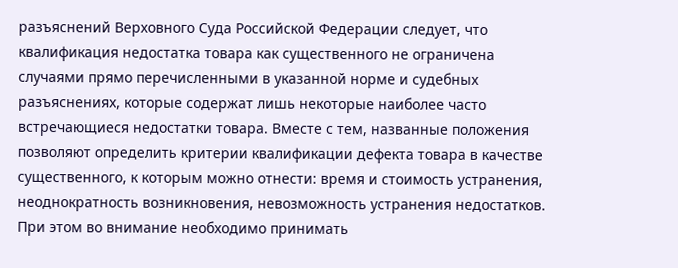разъяснений Верховного Суда Российской Федерации следует, что квалификация недостатка товара как существенного не ограничена случаями прямо перечисленными в указанной норме и судебных разъяснениях, которые содержат лишь некоторые наиболее часто встречающиеся недостатки товара. Вместе с тем, названные положения позволяют определить критерии квалификации дефекта товара в качестве существенного, к которым можно отнести: время и стоимость устранения, неоднократность возникновения, невозможность устранения недостатков. При этом во внимание необходимо принимать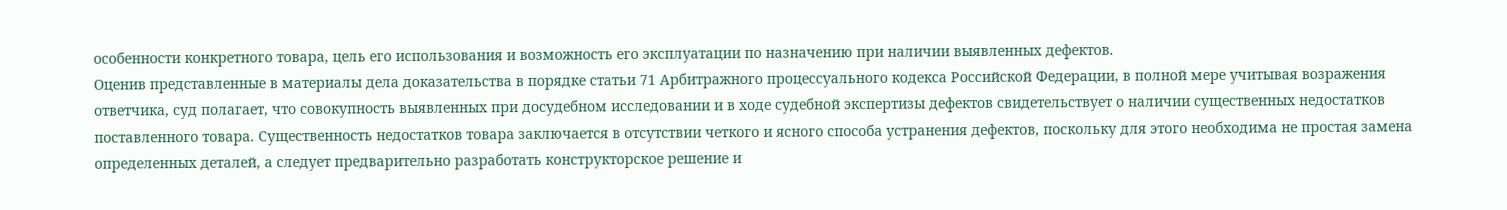особенности конкретного товара, цель его использования и возможность его эксплуатации по назначению при наличии выявленных дефектов.
Оценив представленные в материалы дела доказательства в порядке статьи 71 Арбитражного процессуального кодекса Российской Федерации, в полной мере учитывая возражения ответчика, суд полагает, что совокупность выявленных при досудебном исследовании и в ходе судебной экспертизы дефектов свидетельствует о наличии существенных недостатков поставленного товара. Существенность недостатков товара заключается в отсутствии четкого и ясного способа устранения дефектов, поскольку для этого необходима не простая замена определенных деталей, а следует предварительно разработать конструкторское решение и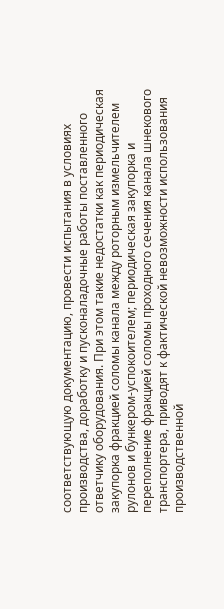соответствующую документацию, провести испытания в условиях производства, доработку и пусконаладочные работы поставленного ответчику оборудования. При этом такие недостатки как периодическая закупорка фракцией соломы канала между роторным измельчителем рулонов и бункером-успокоителем; периодическая закупорка и переполнение фракцией соломы проходного сечения канала шнекового транспортера, приводят к фактической невозможности использования производственной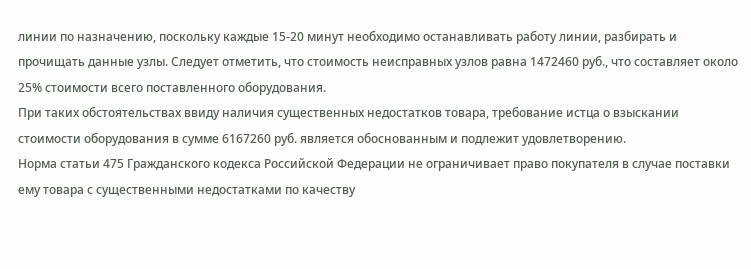линии по назначению, поскольку каждые 15-20 минут необходимо останавливать работу линии, разбирать и прочищать данные узлы. Следует отметить, что стоимость неисправных узлов равна 1472460 руб., что составляет около 25% стоимости всего поставленного оборудования.
При таких обстоятельствах ввиду наличия существенных недостатков товара, требование истца о взыскании стоимости оборудования в сумме 6167260 руб. является обоснованным и подлежит удовлетворению.
Норма статьи 475 Гражданского кодекса Российской Федерации не ограничивает право покупателя в случае поставки ему товара с существенными недостатками по качеству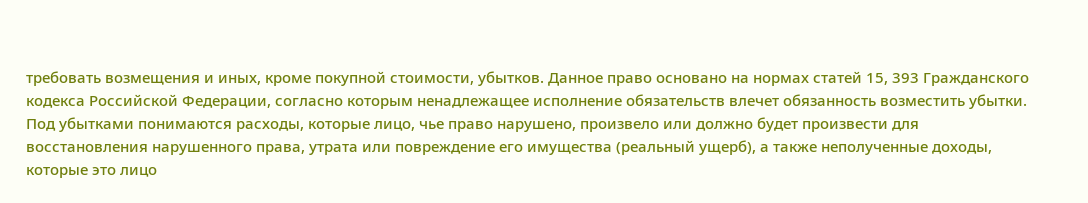требовать возмещения и иных, кроме покупной стоимости, убытков. Данное право основано на нормах статей 15, 393 Гражданского кодекса Российской Федерации, согласно которым ненадлежащее исполнение обязательств влечет обязанность возместить убытки. Под убытками понимаются расходы, которые лицо, чье право нарушено, произвело или должно будет произвести для восстановления нарушенного права, утрата или повреждение его имущества (реальный ущерб), а также неполученные доходы, которые это лицо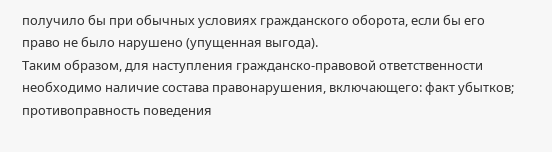получило бы при обычных условиях гражданского оборота, если бы его право не было нарушено (упущенная выгода).
Таким образом, для наступления гражданско-правовой ответственности необходимо наличие состава правонарушения, включающего: факт убытков; противоправность поведения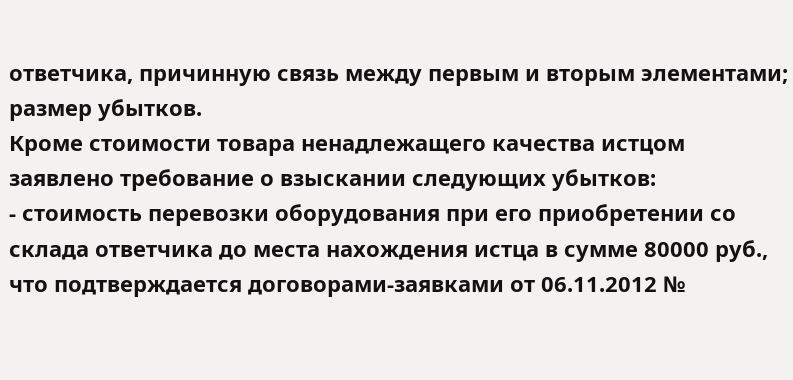ответчика, причинную связь между первым и вторым элементами; размер убытков.
Кроме стоимости товара ненадлежащего качества истцом заявлено требование о взыскании следующих убытков:
- стоимость перевозки оборудования при его приобретении со склада ответчика до места нахождения истца в сумме 80000 руб., что подтверждается договорами-заявками от 06.11.2012 №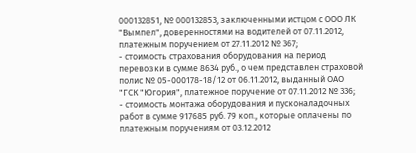000132851, № 000132853, заключенными истцом с ООО ЛК "Вымпел", доверенностями на водителей от 07.11.2012, платежным поручением от 27.11.2012 № 367;
- стоимость страхования оборудования на период перевозки в сумме 8634 руб., о чем представлен страховой полис № 05-000178-18/12 от 06.11.2012, выданный ОАО "ГСК "Югория", платежное поручение от 07.11.2012 № 336;
- стоимость монтажа оборудования и пусконаладочных работ в сумме 917685 руб. 79 коп., которые оплачены по платежным поручениям от 03.12.2012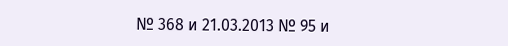№ 368 и 21.03.2013 № 95 и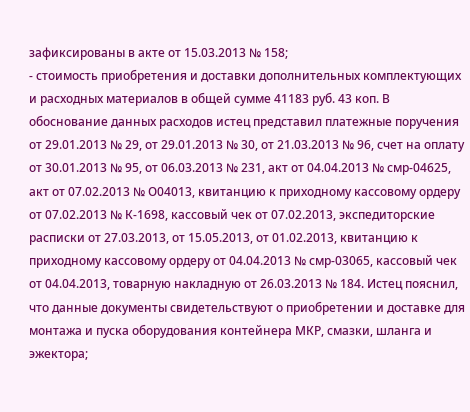зафиксированы в акте от 15.03.2013 № 158;
- стоимость приобретения и доставки дополнительных комплектующих и расходных материалов в общей сумме 41183 руб. 43 коп. В обоснование данных расходов истец представил платежные поручения от 29.01.2013 № 29, от 29.01.2013 № 30, от 21.03.2013 № 96, счет на оплату от 30.01.2013 № 95, от 06.03.2013 № 231, акт от 04.04.2013 № смр-04625, акт от 07.02.2013 № О04013, квитанцию к приходному кассовому ордеру от 07.02.2013 № К-1698, кассовый чек от 07.02.2013, экспедиторские расписки от 27.03.2013, от 15.05.2013, от 01.02.2013, квитанцию к приходному кассовому ордеру от 04.04.2013 № смр-03065, кассовый чек от 04.04.2013, товарную накладную от 26.03.2013 № 184. Истец пояснил, что данные документы свидетельствуют о приобретении и доставке для монтажа и пуска оборудования контейнера МКР, смазки, шланга и эжектора;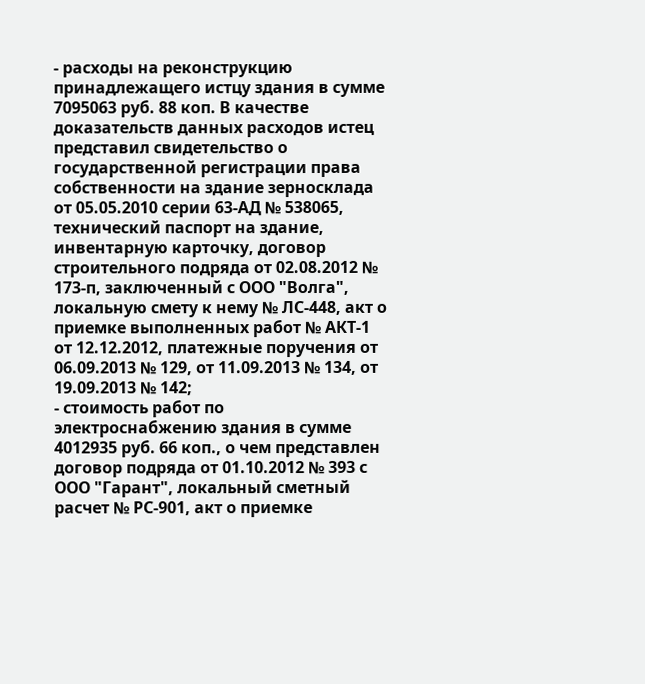- расходы на реконструкцию принадлежащего истцу здания в сумме 7095063 руб. 88 коп. В качестве доказательств данных расходов истец представил свидетельство о государственной регистрации права собственности на здание зерносклада от 05.05.2010 серии 63-АД № 538065, технический паспорт на здание, инвентарную карточку, договор строительного подряда от 02.08.2012 № 173-п, заключенный с ООО "Волга", локальную смету к нему № ЛС-448, акт о приемке выполненных работ № АКТ-1 от 12.12.2012, платежные поручения от 06.09.2013 № 129, от 11.09.2013 № 134, от 19.09.2013 № 142;
- стоимость работ по электроснабжению здания в сумме 4012935 руб. 66 коп., о чем представлен договор подряда от 01.10.2012 № 393 с ООО "Гарант", локальный сметный расчет № РС-901, акт о приемке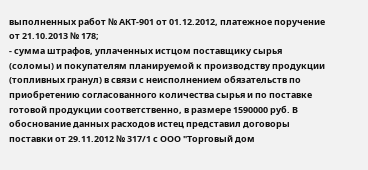выполненных работ № АКТ-901 от 01.12.2012, платежное поручение от 21.10.2013 № 178;
- сумма штрафов, уплаченных истцом поставщику сырья (соломы) и покупателям планируемой к производству продукции (топливных гранул) в связи с неисполнением обязательств по приобретению согласованного количества сырья и по поставке готовой продукции соответственно, в размере 1590000 руб. В обоснование данных расходов истец представил договоры поставки от 29.11.2012 № 317/1 с ООО "Торговый дом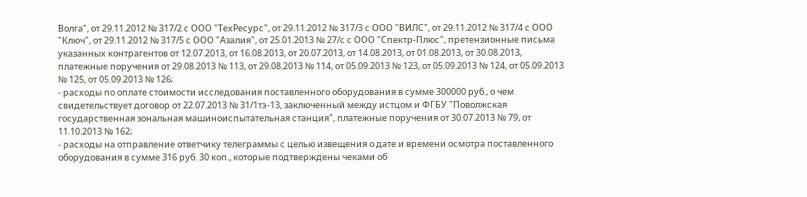Волга", от 29.11.2012 № 317/2 с ООО "ТехРесурс", от 29.11.2012 № 317/3 с ООО "ВИЛС", от 29.11.2012 № 317/4 с ООО "Ключ", от 29.11.2012 № 317/5 с ООО "Азалия", от 25.01.2013 № 27/с с ООО "Спектр-Плюс", претензионные письма указанных контрагентов от 12.07.2013, от 16.08.2013, от 20.07.2013, от 14.08.2013, от 01.08.2013, от 30.08.2013, платежные поручения от 29.08.2013 № 113, от 29.08.2013 № 114, от 05.09.2013 № 123, от 05.09.2013 № 124, от 05.09.2013 № 125, от 05.09.2013 № 126;
- расходы по оплате стоимости исследования поставленного оборудования в сумме 300000 руб., о чем свидетельствует договор от 22.07.2013 № 31/1тэ-13, заключенный между истцом и ФГБУ "Поволжская государственная зональная машиноиспытательная станция", платежные поручения от 30.07.2013 № 79, от 11.10.2013 № 162;
- расходы на отправление ответчику телеграммы с целью извещения о дате и времени осмотра поставленного оборудования в сумме 316 руб. 30 коп., которые подтверждены чеками об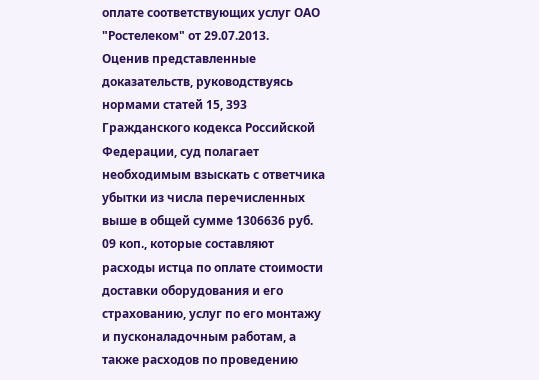оплате соответствующих услуг ОАО "Ростелеком" от 29.07.2013.
Оценив представленные доказательств, руководствуясь нормами статей 15, 393 Гражданского кодекса Российской Федерации, суд полагает необходимым взыскать с ответчика убытки из числа перечисленных выше в общей сумме 1306636 руб. 09 коп., которые составляют расходы истца по оплате стоимости доставки оборудования и его страхованию, услуг по его монтажу и пусконаладочным работам, а также расходов по проведению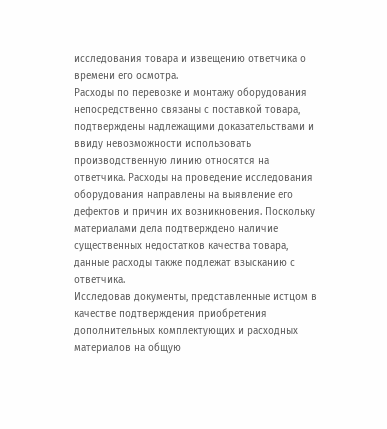исследования товара и извещению ответчика о времени его осмотра.
Расходы по перевозке и монтажу оборудования непосредственно связаны с поставкой товара, подтверждены надлежащими доказательствами и ввиду невозможности использовать производственную линию относятся на ответчика. Расходы на проведение исследования оборудования направлены на выявление его дефектов и причин их возникновения. Поскольку материалами дела подтверждено наличие существенных недостатков качества товара, данные расходы также подлежат взысканию с ответчика.
Исследовав документы, представленные истцом в качестве подтверждения приобретения дополнительных комплектующих и расходных материалов на общую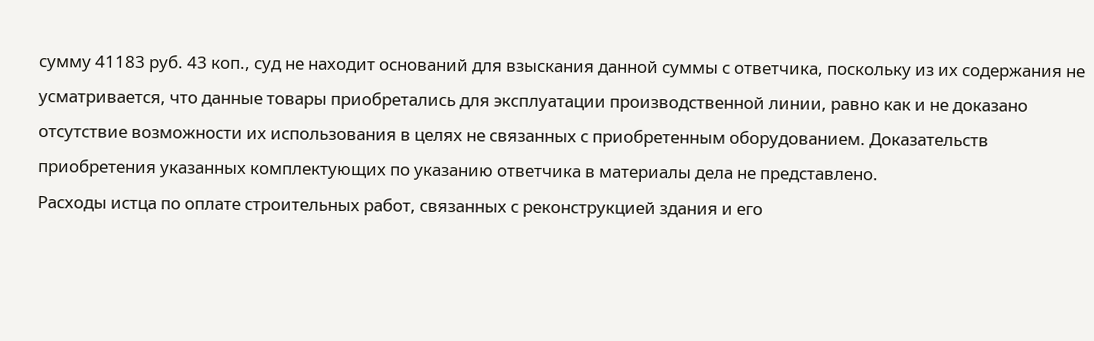сумму 41183 руб. 43 коп., суд не находит оснований для взыскания данной суммы с ответчика, поскольку из их содержания не усматривается, что данные товары приобретались для эксплуатации производственной линии, равно как и не доказано отсутствие возможности их использования в целях не связанных с приобретенным оборудованием. Доказательств приобретения указанных комплектующих по указанию ответчика в материалы дела не представлено.
Расходы истца по оплате строительных работ, связанных с реконструкцией здания и его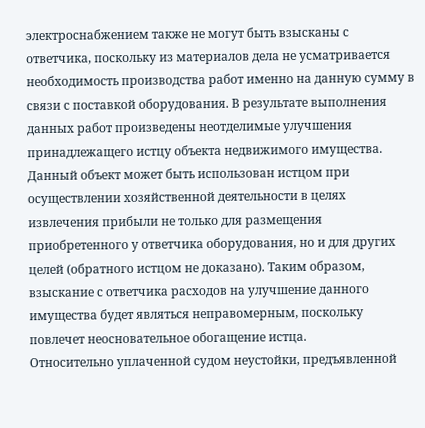электроснабжением также не могут быть взысканы с ответчика, поскольку из материалов дела не усматривается необходимость производства работ именно на данную сумму в связи с поставкой оборудования. В результате выполнения данных работ произведены неотделимые улучшения принадлежащего истцу объекта недвижимого имущества. Данный объект может быть использован истцом при осуществлении хозяйственной деятельности в целях извлечения прибыли не только для размещения приобретенного у ответчика оборудования, но и для других целей (обратного истцом не доказано). Таким образом, взыскание с ответчика расходов на улучшение данного имущества будет являться неправомерным, поскольку повлечет неосновательное обогащение истца.
Относительно уплаченной судом неустойки, предъявленной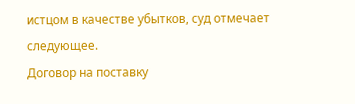истцом в качестве убытков, суд отмечает следующее.
Договор на поставку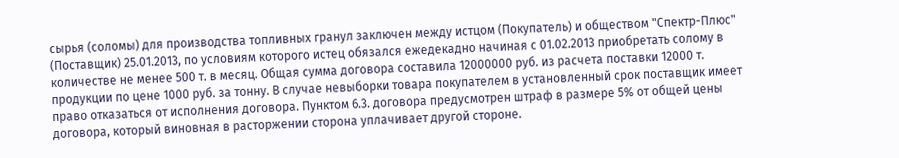сырья (соломы) для производства топливных гранул заключен между истцом (Покупатель) и обществом "Спектр-Плюс" (Поставщик) 25.01.2013, по условиям которого истец обязался ежедекадно начиная с 01.02.2013 приобретать солому в количестве не менее 500 т. в месяц. Общая сумма договора составила 12000000 руб. из расчета поставки 12000 т. продукции по цене 1000 руб. за тонну. В случае невыборки товара покупателем в установленный срок поставщик имеет право отказаться от исполнения договора. Пунктом 6.3. договора предусмотрен штраф в размере 5% от общей цены договора, который виновная в расторжении сторона уплачивает другой стороне.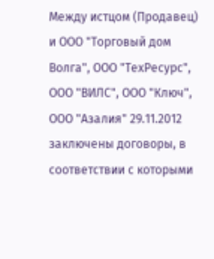Между истцом (Продавец) и ООО "Торговый дом Волга", ООО "ТехРесурс", ООО "ВИЛС", ООО "Ключ", ООО "Азалия" 29.11.2012 заключены договоры, в соответствии с которыми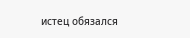истец обязался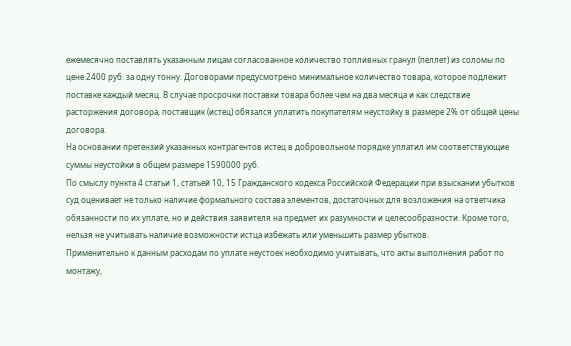ежемесячно поставлять указанным лицам согласованное количество топливных гранул (пеллет) из соломы по цене 2400 руб. за одну тонну. Договорами предусмотрено минимальное количество товара, которое подлежит поставке каждый месяц. В случае просрочки поставки товара более чем на два месяца и как следствие расторжения договора, поставщик (истец) обязался уплатить покупателям неустойку в размере 2% от общей цены договора.
На основании претензий указанных контрагентов истец в добровольном порядке уплатил им соответствующие суммы неустойки в общем размере 1590000 руб.
По смыслу пункта 4 статьи 1, статьей 10, 15 Гражданского кодекса Российской Федерации при взыскании убытков суд оценивает не только наличие формального состава элементов, достаточных для возложения на ответчика обязанности по их уплате, но и действия заявителя на предмет их разумности и целесообразности. Кроме того, нельзя не учитывать наличие возможности истца избежать или уменьшить размер убытков.
Применительно к данным расходам по уплате неустоек необходимо учитывать, что акты выполнения работ по монтажу,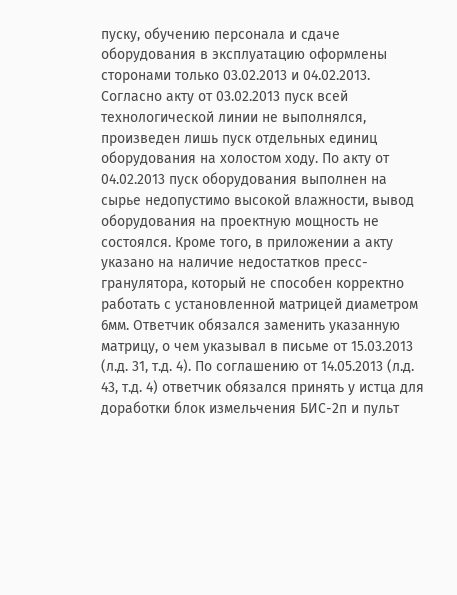пуску, обучению персонала и сдаче оборудования в эксплуатацию оформлены сторонами только 03.02.2013 и 04.02.2013. Согласно акту от 03.02.2013 пуск всей технологической линии не выполнялся, произведен лишь пуск отдельных единиц оборудования на холостом ходу. По акту от 04.02.2013 пуск оборудования выполнен на сырье недопустимо высокой влажности, вывод оборудования на проектную мощность не состоялся. Кроме того, в приложении а акту указано на наличие недостатков пресс-гранулятора, который не способен корректно работать с установленной матрицей диаметром 6мм. Ответчик обязался заменить указанную матрицу, о чем указывал в письме от 15.03.2013 (л.д. 31, т.д. 4). По соглашению от 14.05.2013 (л.д. 43, т.д. 4) ответчик обязался принять у истца для доработки блок измельчения БИС-2п и пульт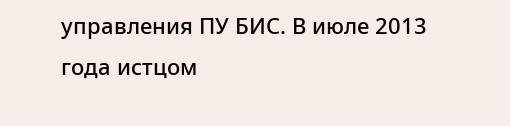управления ПУ БИС. В июле 2013 года истцом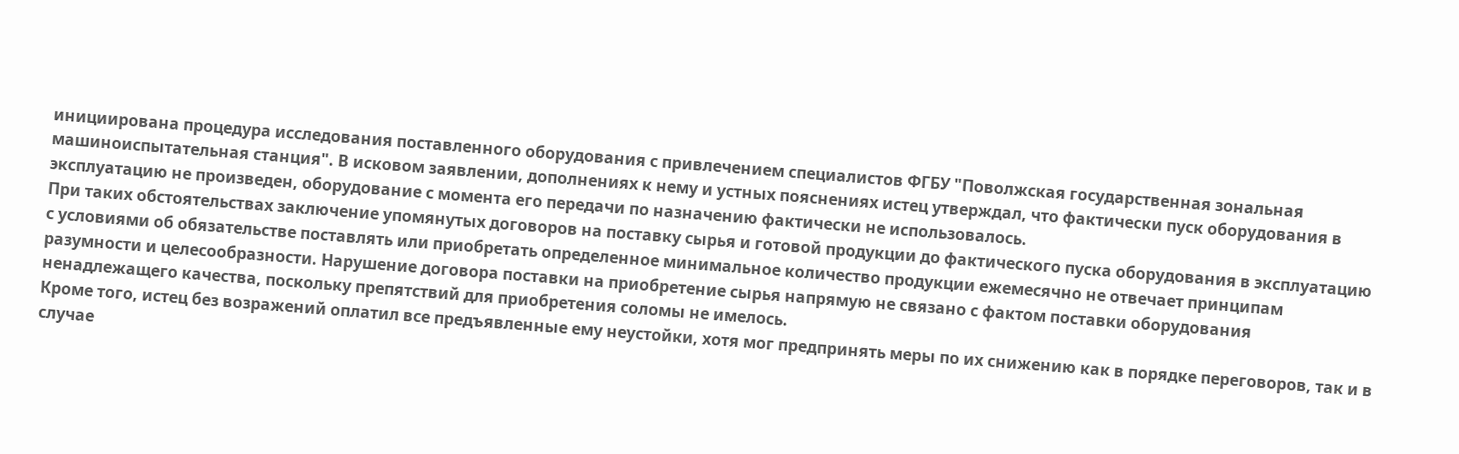инициирована процедура исследования поставленного оборудования с привлечением специалистов ФГБУ "Поволжская государственная зональная машиноиспытательная станция". В исковом заявлении, дополнениях к нему и устных пояснениях истец утверждал, что фактически пуск оборудования в эксплуатацию не произведен, оборудование с момента его передачи по назначению фактически не использовалось.
При таких обстоятельствах заключение упомянутых договоров на поставку сырья и готовой продукции до фактического пуска оборудования в эксплуатацию с условиями об обязательстве поставлять или приобретать определенное минимальное количество продукции ежемесячно не отвечает принципам разумности и целесообразности. Нарушение договора поставки на приобретение сырья напрямую не связано с фактом поставки оборудования ненадлежащего качества, поскольку препятствий для приобретения соломы не имелось.
Кроме того, истец без возражений оплатил все предъявленные ему неустойки, хотя мог предпринять меры по их снижению как в порядке переговоров, так и в случае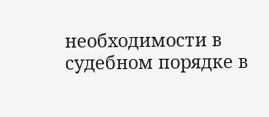необходимости в судебном порядке в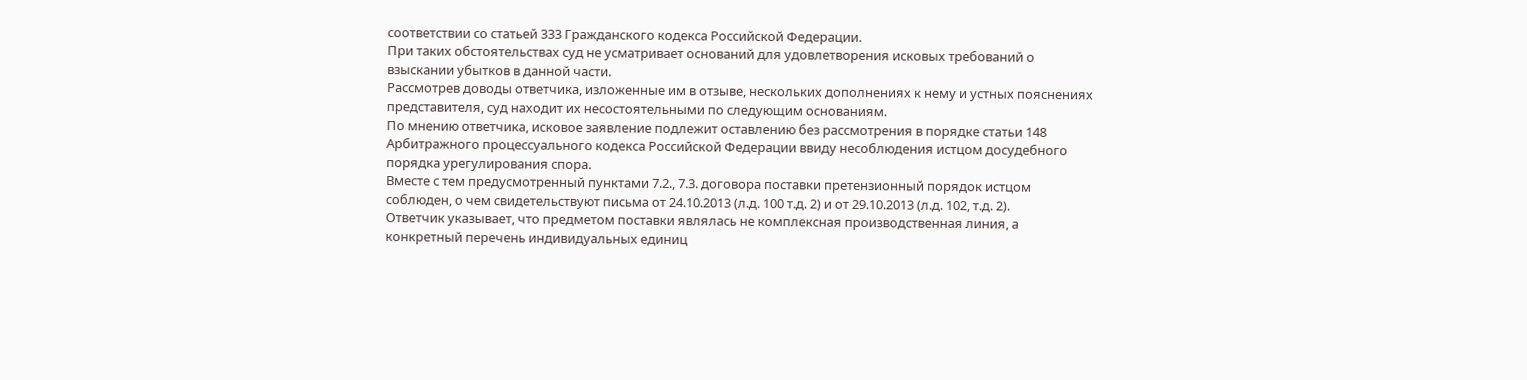соответствии со статьей 333 Гражданского кодекса Российской Федерации.
При таких обстоятельствах суд не усматривает оснований для удовлетворения исковых требований о взыскании убытков в данной части.
Рассмотрев доводы ответчика, изложенные им в отзыве, нескольких дополнениях к нему и устных пояснениях представителя, суд находит их несостоятельными по следующим основаниям.
По мнению ответчика, исковое заявление подлежит оставлению без рассмотрения в порядке статьи 148 Арбитражного процессуального кодекса Российской Федерации ввиду несоблюдения истцом досудебного порядка урегулирования спора.
Вместе с тем предусмотренный пунктами 7.2., 7.3. договора поставки претензионный порядок истцом соблюден, о чем свидетельствуют письма от 24.10.2013 (л.д. 100 т.д. 2) и от 29.10.2013 (л.д. 102, т.д. 2).
Ответчик указывает, что предметом поставки являлась не комплексная производственная линия, а конкретный перечень индивидуальных единиц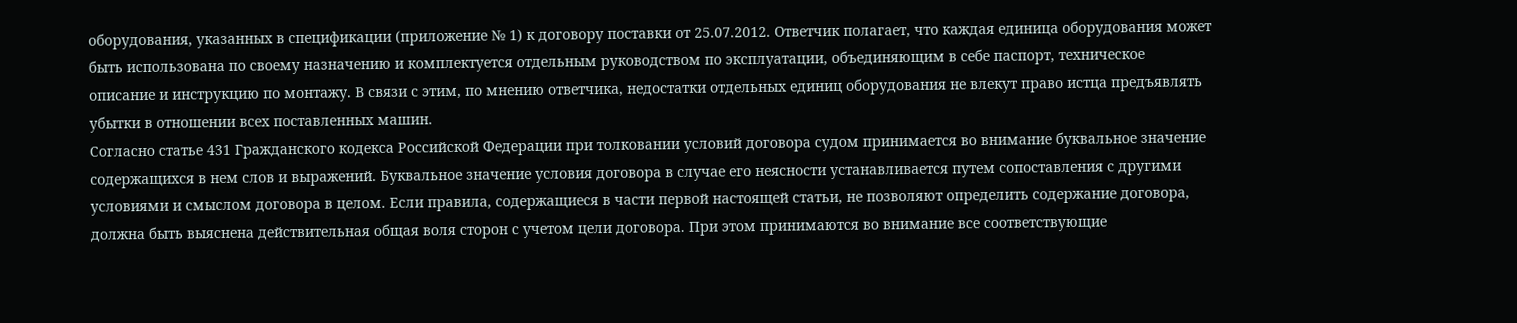оборудования, указанных в спецификации (приложение № 1) к договору поставки от 25.07.2012. Ответчик полагает, что каждая единица оборудования может быть использована по своему назначению и комплектуется отдельным руководством по эксплуатации, объединяющим в себе паспорт, техническое описание и инструкцию по монтажу. В связи с этим, по мнению ответчика, недостатки отдельных единиц оборудования не влекут право истца предъявлять убытки в отношении всех поставленных машин.
Согласно статье 431 Гражданского кодекса Российской Федерации при толковании условий договора судом принимается во внимание буквальное значение содержащихся в нем слов и выражений. Буквальное значение условия договора в случае его неясности устанавливается путем сопоставления с другими условиями и смыслом договора в целом. Если правила, содержащиеся в части первой настоящей статьи, не позволяют определить содержание договора, должна быть выяснена действительная общая воля сторон с учетом цели договора. При этом принимаются во внимание все соответствующие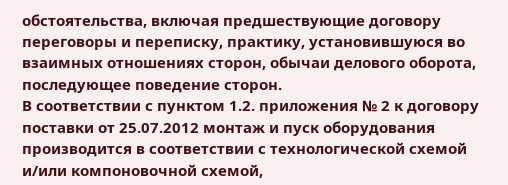обстоятельства, включая предшествующие договору переговоры и переписку, практику, установившуюся во взаимных отношениях сторон, обычаи делового оборота, последующее поведение сторон.
В соответствии с пунктом 1.2. приложения № 2 к договору поставки от 25.07.2012 монтаж и пуск оборудования производится в соответствии с технологической схемой и/или компоновочной схемой,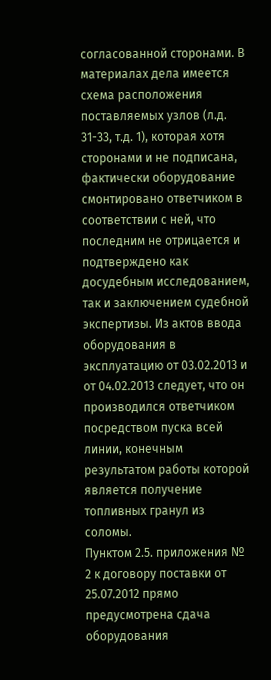согласованной сторонами. В материалах дела имеется схема расположения поставляемых узлов (л.д. 31-33, т.д. 1), которая хотя сторонами и не подписана, фактически оборудование смонтировано ответчиком в соответствии с ней, что последним не отрицается и подтверждено как досудебным исследованием, так и заключением судебной экспертизы. Из актов ввода оборудования в эксплуатацию от 03.02.2013 и от 04.02.2013 следует, что он производился ответчиком посредством пуска всей линии, конечным результатом работы которой является получение топливных гранул из соломы.
Пунктом 2.5. приложения № 2 к договору поставки от 25.07.2012 прямо предусмотрена сдача оборудования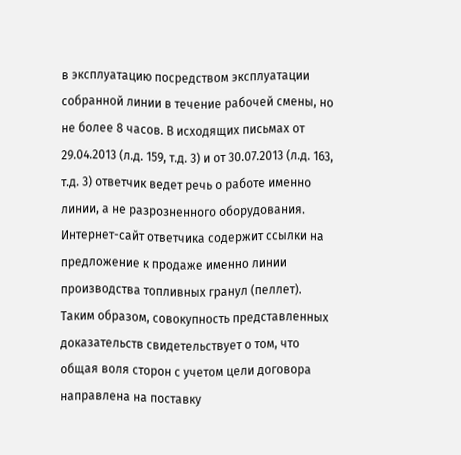в эксплуатацию посредством эксплуатации собранной линии в течение рабочей смены, но не более 8 часов. В исходящих письмах от 29.04.2013 (л.д. 159, т.д. 3) и от 30.07.2013 (л.д. 163, т.д. 3) ответчик ведет речь о работе именно линии, а не разрозненного оборудования. Интернет-сайт ответчика содержит ссылки на предложение к продаже именно линии производства топливных гранул (пеллет).
Таким образом, совокупность представленных доказательств свидетельствует о том, что общая воля сторон с учетом цели договора направлена на поставку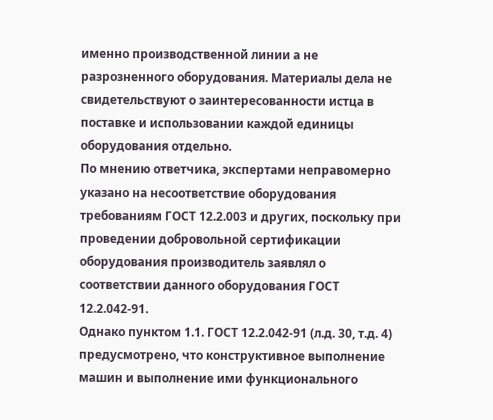именно производственной линии а не разрозненного оборудования. Материалы дела не свидетельствуют о заинтересованности истца в поставке и использовании каждой единицы оборудования отдельно.
По мнению ответчика, экспертами неправомерно указано на несоответствие оборудования требованиям ГОСТ 12.2.003 и других, поскольку при проведении добровольной сертификации оборудования производитель заявлял о соответствии данного оборудования ГОСТ 12.2.042-91.
Однако пунктом 1.1. ГОСТ 12.2.042-91 (л.д. 30, т.д. 4) предусмотрено, что конструктивное выполнение машин и выполнение ими функционального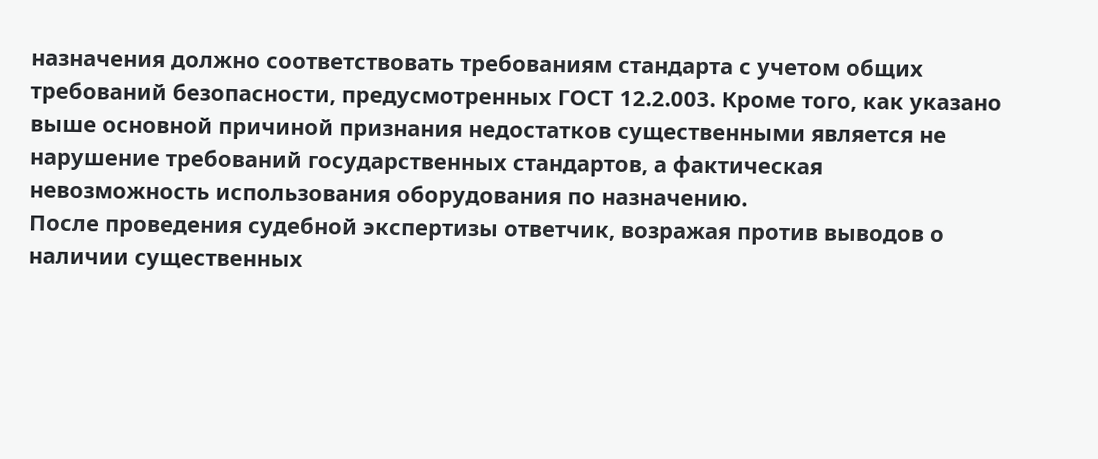назначения должно соответствовать требованиям стандарта с учетом общих требований безопасности, предусмотренных ГОСТ 12.2.003. Кроме того, как указано выше основной причиной признания недостатков существенными является не нарушение требований государственных стандартов, а фактическая невозможность использования оборудования по назначению.
После проведения судебной экспертизы ответчик, возражая против выводов о наличии существенных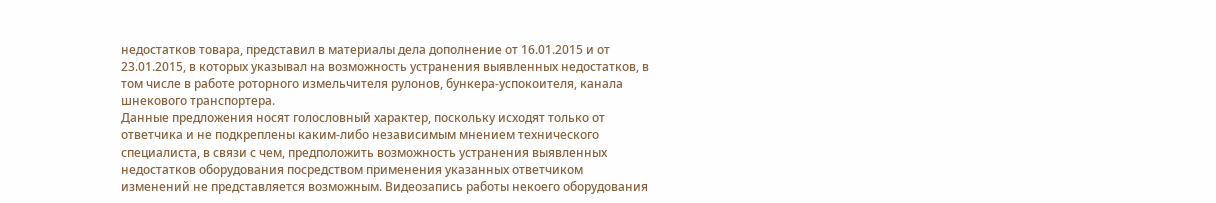недостатков товара, представил в материалы дела дополнение от 16.01.2015 и от 23.01.2015, в которых указывал на возможность устранения выявленных недостатков, в том числе в работе роторного измельчителя рулонов, бункера-успокоителя, канала шнекового транспортера.
Данные предложения носят голословный характер, поскольку исходят только от ответчика и не подкреплены каким-либо независимым мнением технического специалиста, в связи с чем, предположить возможность устранения выявленных недостатков оборудования посредством применения указанных ответчиком изменений не представляется возможным. Видеозапись работы некоего оборудования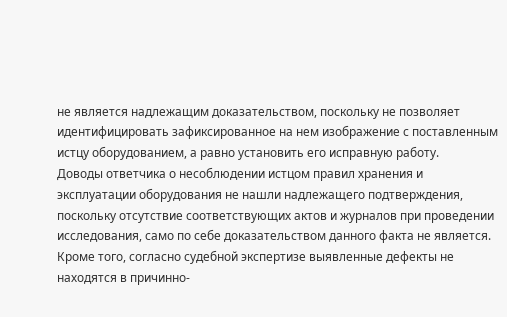не является надлежащим доказательством, поскольку не позволяет идентифицировать зафиксированное на нем изображение с поставленным истцу оборудованием, а равно установить его исправную работу.
Доводы ответчика о несоблюдении истцом правил хранения и эксплуатации оборудования не нашли надлежащего подтверждения, поскольку отсутствие соответствующих актов и журналов при проведении исследования, само по себе доказательством данного факта не является. Кроме того, согласно судебной экспертизе выявленные дефекты не находятся в причинно-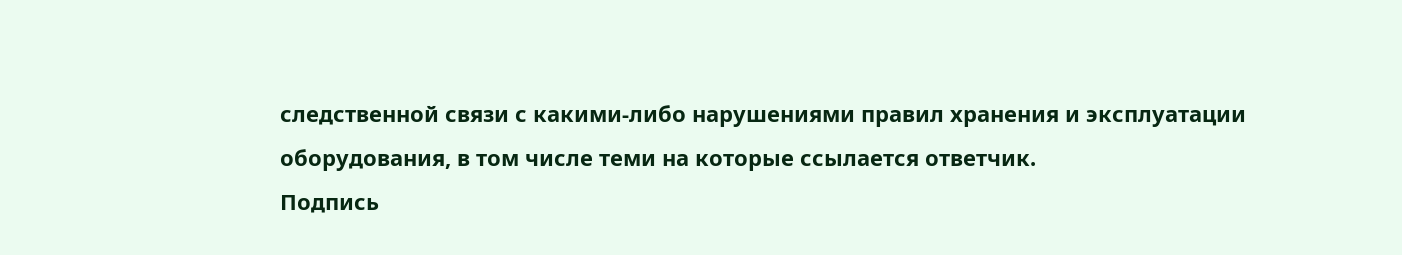следственной связи с какими-либо нарушениями правил хранения и эксплуатации оборудования, в том числе теми на которые ссылается ответчик.
Подпись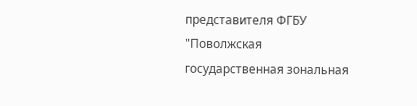представителя ФГБУ "Поволжская государственная зональная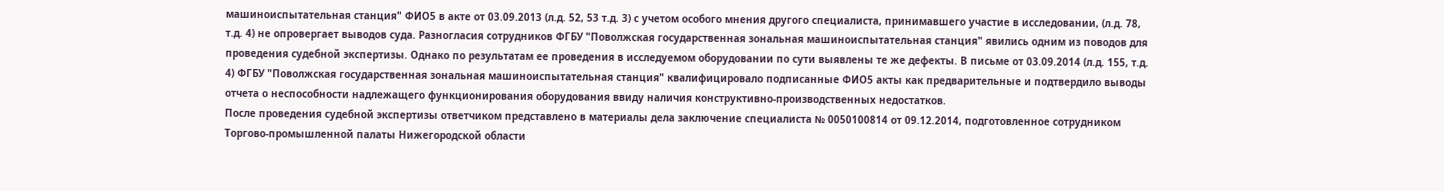машиноиспытательная станция" ФИО5 в акте от 03.09.2013 (л.д. 52, 53 т.д. 3) с учетом особого мнения другого специалиста, принимавшего участие в исследовании, (л.д. 78, т.д. 4) не опровергает выводов суда. Разногласия сотрудников ФГБУ "Поволжская государственная зональная машиноиспытательная станция" явились одним из поводов для проведения судебной экспертизы. Однако по результатам ее проведения в исследуемом оборудовании по сути выявлены те же дефекты. В письме от 03.09.2014 (л.д. 155, т.д. 4) ФГБУ "Поволжская государственная зональная машиноиспытательная станция" квалифицировало подписанные ФИО5 акты как предварительные и подтвердило выводы отчета о неспособности надлежащего функционирования оборудования ввиду наличия конструктивно-производственных недостатков.
После проведения судебной экспертизы ответчиком представлено в материалы дела заключение специалиста № 0050100814 от 09.12.2014, подготовленное сотрудником Торгово-промышленной палаты Нижегородской области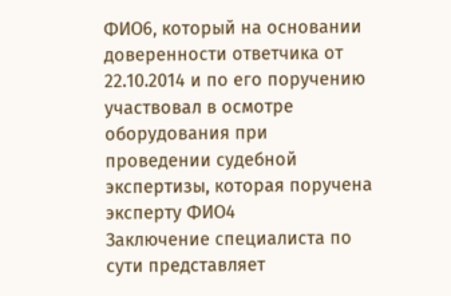ФИО6, который на основании доверенности ответчика от 22.10.2014 и по его поручению участвовал в осмотре оборудования при проведении судебной экспертизы, которая поручена эксперту ФИО4
Заключение специалиста по сути представляет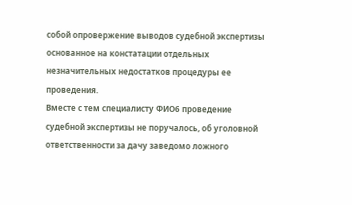собой опровержение выводов судебной экспертизы основанное на констатации отдельных незначительных недостатков процедуры ее проведения.
Вместе с тем специалисту ФИО6 проведение судебной экспертизы не поручалось, об уголовной ответственности за дачу заведомо ложного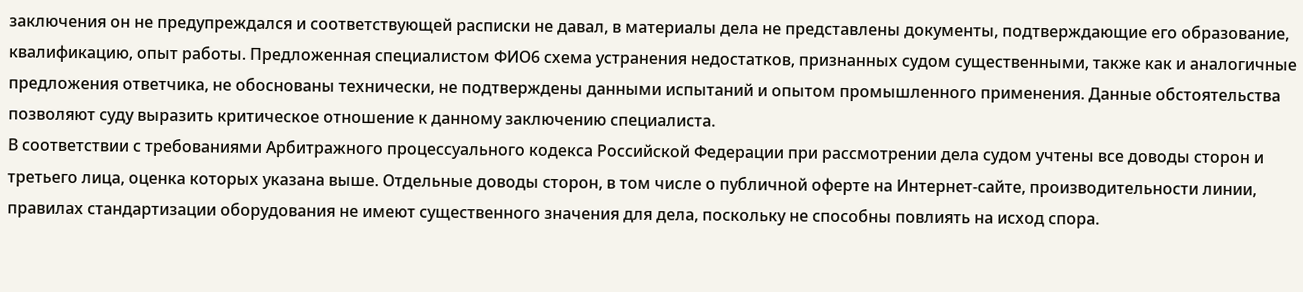заключения он не предупреждался и соответствующей расписки не давал, в материалы дела не представлены документы, подтверждающие его образование, квалификацию, опыт работы. Предложенная специалистом ФИО6 схема устранения недостатков, признанных судом существенными, также как и аналогичные предложения ответчика, не обоснованы технически, не подтверждены данными испытаний и опытом промышленного применения. Данные обстоятельства позволяют суду выразить критическое отношение к данному заключению специалиста.
В соответствии с требованиями Арбитражного процессуального кодекса Российской Федерации при рассмотрении дела судом учтены все доводы сторон и третьего лица, оценка которых указана выше. Отдельные доводы сторон, в том числе о публичной оферте на Интернет-сайте, производительности линии, правилах стандартизации оборудования не имеют существенного значения для дела, поскольку не способны повлиять на исход спора.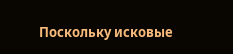Поскольку исковые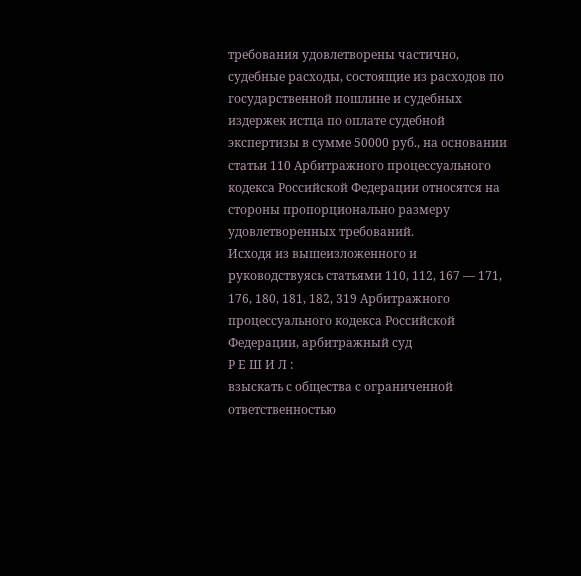требования удовлетворены частично, судебные расходы, состоящие из расходов по государственной пошлине и судебных издержек истца по оплате судебной экспертизы в сумме 50000 руб., на основании статьи 110 Арбитражного процессуального кодекса Российской Федерации относятся на стороны пропорционально размеру удовлетворенных требований.
Исходя из вышеизложенного и руководствуясь статьями 110, 112, 167 — 171, 176, 180, 181, 182, 319 Арбитражного процессуального кодекса Российской Федерации, арбитражный суд
Р Е Ш И Л :
взыскать с общества с ограниченной ответственностью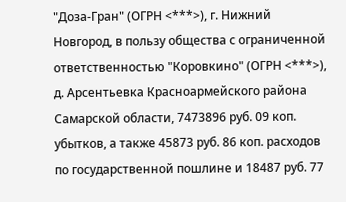"Доза-Гран" (ОГРН <***>), г. Нижний Новгород, в пользу общества с ограниченной ответственностью "Коровкино" (ОГРН <***>), д. Арсентьевка Красноармейского района Самарской области, 7473896 руб. 09 коп. убытков, а также 45873 руб. 86 коп. расходов по государственной пошлине и 18487 руб. 77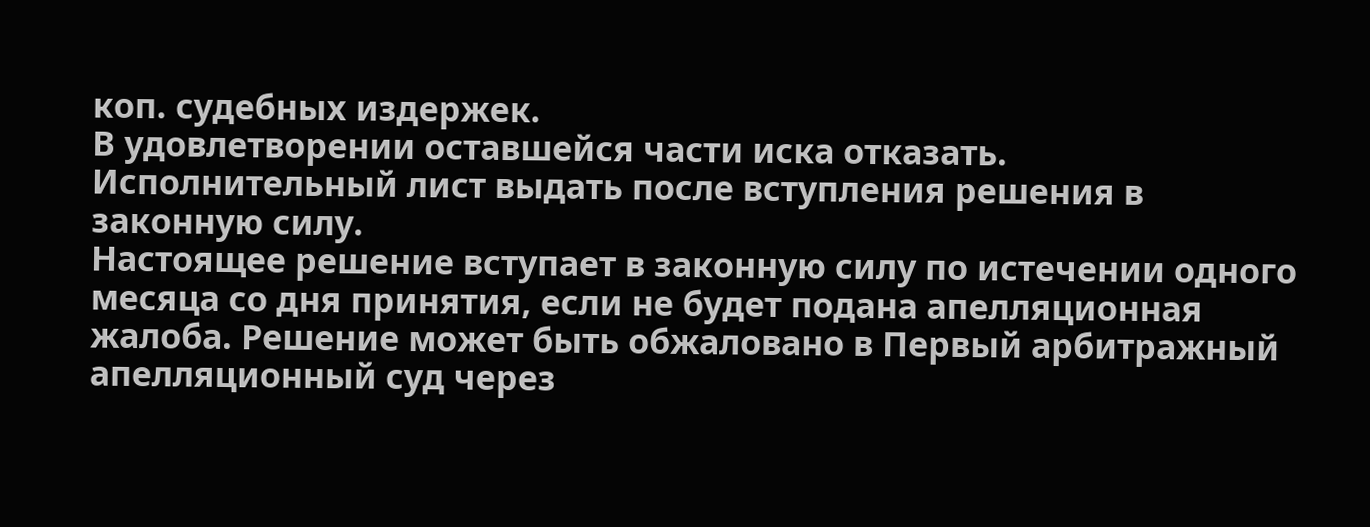коп. судебных издержек.
В удовлетворении оставшейся части иска отказать.
Исполнительный лист выдать после вступления решения в законную силу.
Настоящее решение вступает в законную силу по истечении одного месяца со дня принятия, если не будет подана апелляционная жалоба. Решение может быть обжаловано в Первый арбитражный апелляционный суд через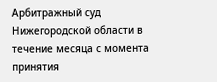Арбитражный суд Нижегородской области в течение месяца с момента принятия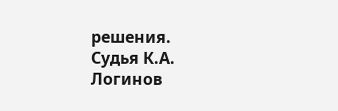решения.
Судья К.А. Логинов